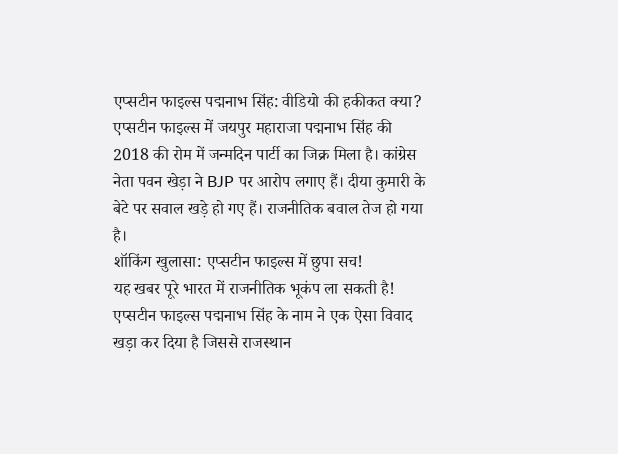एप्सटीन फाइल्स पद्मनाभ सिंह: वीडियो की हकीकत क्या?
एप्सटीन फाइल्स में जयपुर महाराजा पद्मनाभ सिंह की 2018 की रोम में जन्मदिन पार्टी का जिक्र मिला है। कांग्रेस नेता पवन खेड़ा ने BJP पर आरोप लगाए हैं। दीया कुमारी के बेटे पर सवाल खड़े हो गए हैं। राजनीतिक बवाल तेज हो गया है।
शॉकिंग खुलासा: एप्सटीन फाइल्स में छुपा सच!
यह खबर पूरे भारत में राजनीतिक भूकंप ला सकती है! एप्सटीन फाइल्स पद्मनाभ सिंह के नाम ने एक ऐसा विवाद खड़ा कर दिया है जिससे राजस्थान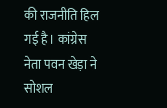की राजनीति हिल गई है। कांग्रेस नेता पवन खेड़ा ने सोशल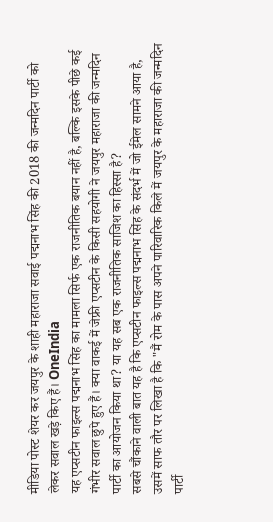मीडिया पोस्ट शेयर कर जयपुर के शाही महाराजा सवाई पद्मनाभ सिंह की 2018 की जन्मदिन पार्टी को लेकर सवाल खड़े किए हैं। OneIndia
यह एप्सटीन फाइल्स पद्मनाभ सिंह का मामला सिर्फ एक राजनीतिक बयान नहीं है, बल्कि इसके पीछे कई गंभीर सवाल छुपे हुए हैं। क्या वाकई में जेफ्री एप्सटीन के किसी सहयोगी ने जयपुर महाराजा की जन्मदिन पार्टी का आयोजन किया था? या यह सब एक राजनीतिक साजिश का हिस्सा है?
सबसे चौंकाने वाली बात यह है कि एप्सटीन फाइल्स पद्मनाभ सिंह के संदर्भ में जो ईमेल सामने आया है, उसमें साफ तौर पर लिखा है कि "मैं रोम के पास अपने पारिवारिक किले में जयपुर के महाराजा की जन्मदिन पार्टी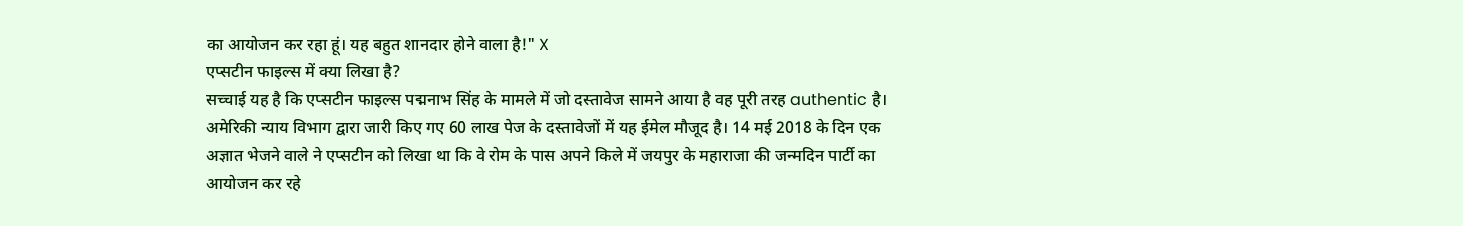का आयोजन कर रहा हूं। यह बहुत शानदार होने वाला है!" X
एप्सटीन फाइल्स में क्या लिखा है?
सच्चाई यह है कि एप्सटीन फाइल्स पद्मनाभ सिंह के मामले में जो दस्तावेज सामने आया है वह पूरी तरह authentic है। अमेरिकी न्याय विभाग द्वारा जारी किए गए 60 लाख पेज के दस्तावेजों में यह ईमेल मौजूद है। 14 मई 2018 के दिन एक अज्ञात भेजने वाले ने एप्सटीन को लिखा था कि वे रोम के पास अपने किले में जयपुर के महाराजा की जन्मदिन पार्टी का आयोजन कर रहे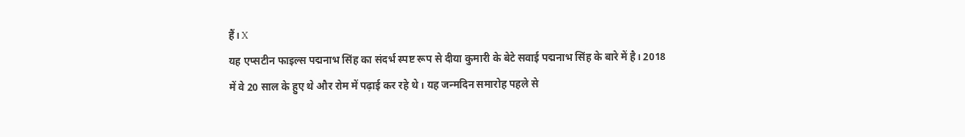हैं। X
यह एप्सटीन फाइल्स पद्मनाभ सिंह का संदर्भ स्पष्ट रूप से दीया कुमारी के बेटे सवाई पद्मनाभ सिंह के बारे में है। 2018 में वे 20 साल के हुए थे और रोम में पढ़ाई कर रहे थे। यह जन्मदिन समारोह पहले से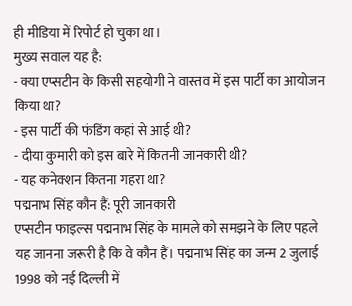ही मीडिया में रिपोर्ट हो चुका था।
मुख्य सवाल यह है:
- क्या एप्सटीन के किसी सहयोगी ने वास्तव में इस पार्टी का आयोजन किया था?
- इस पार्टी की फंडिंग कहां से आई थी?
- दीया कुमारी को इस बारे में कितनी जानकारी थी?
- यह कनेक्शन कितना गहरा था?
पद्मनाभ सिंह कौन हैं: पूरी जानकारी
एप्सटीन फाइल्स पद्मनाभ सिंह के मामले को समझने के लिए पहले यह जानना जरूरी है कि वे कौन हैं। पद्मनाभ सिंह का जन्म 2 जुलाई 1998 को नई दिल्ली में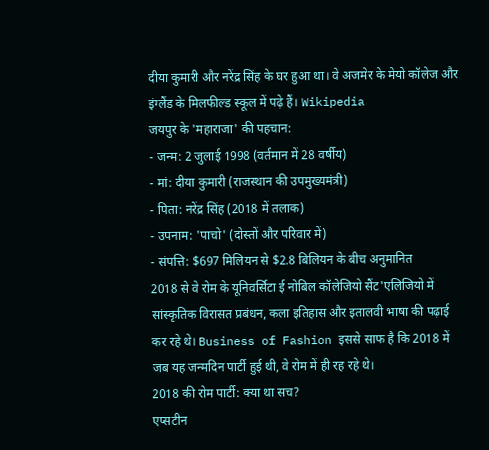दीया कुमारी और नरेंद्र सिंह के घर हुआ था। वे अजमेर के मेयो कॉलेज और इंग्लैंड के मिलफील्ड स्कूल में पढ़े हैं। Wikipedia
जयपुर के 'महाराजा' की पहचान:
- जन्म: 2 जुलाई 1998 (वर्तमान में 28 वर्षीय)
- मां: दीया कुमारी (राजस्थान की उपमुख्यमंत्री)
- पिता: नरेंद्र सिंह (2018 में तलाक)
- उपनाम: 'पाचो' (दोस्तों और परिवार में)
- संपत्ति: $697 मिलियन से $2.8 बिलियन के बीच अनुमानित
2018 से वे रोम के यूनिवर्सिटा ई नोबिल कॉलेजियो सैंट'एलिजियो में सांस्कृतिक विरासत प्रबंधन, कला इतिहास और इतालवी भाषा की पढ़ाई कर रहे थे। Business of Fashion इससे साफ है कि 2018 में जब यह जन्मदिन पार्टी हुई थी, वे रोम में ही रह रहे थे।
2018 की रोम पार्टी: क्या था सच?
एप्सटीन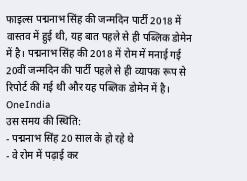फाइल्स पद्मनाभ सिंह की जन्मदिन पार्टी 2018 में वास्तव में हुई थी, यह बात पहले से ही पब्लिक डोमेन में है। पद्मनाभ सिंह की 2018 में रोम में मनाई गई 20वीं जन्मदिन की पार्टी पहले से ही व्यापक रूप से रिपोर्ट की गई थी और यह पब्लिक डोमेन में है। OneIndia
उस समय की स्थिति:
- पद्मनाभ सिंह 20 साल के हो रहे थे
- वे रोम में पढ़ाई कर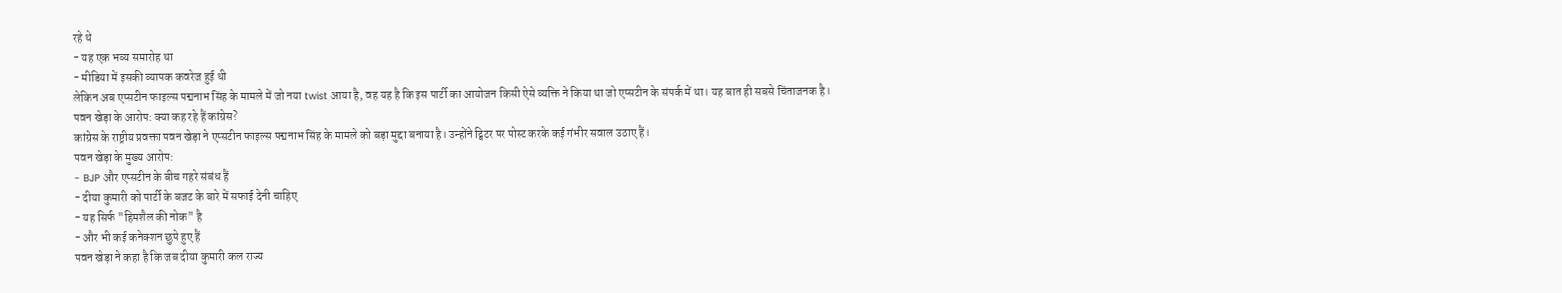रहे थे
- यह एक भव्य समारोह था
- मीडिया में इसकी व्यापक कवरेज हुई थी
लेकिन अब एप्सटीन फाइल्स पद्मनाभ सिंह के मामले में जो नया twist आया है, वह यह है कि इस पार्टी का आयोजन किसी ऐसे व्यक्ति ने किया था जो एप्सटीन के संपर्क में था। यह बात ही सबसे चिंताजनक है।
पवन खेड़ा के आरोप: क्या कह रहे हैं कांग्रेस?
कांग्रेस के राष्ट्रीय प्रवक्ता पवन खेड़ा ने एप्सटीन फाइल्स पद्मनाभ सिंह के मामले को बड़ा मुद्दा बनाया है। उन्होंने ट्विटर पर पोस्ट करके कई गंभीर सवाल उठाए हैं।
पवन खेड़ा के मुख्य आरोप:
- BJP और एप्सटीन के बीच गहरे संबंध हैं
- दीया कुमारी को पार्टी के बजट के बारे में सफाई देनी चाहिए
- यह सिर्फ "हिमशैल की नोक" है
- और भी कई कनेक्शन छुपे हुए हैं
पवन खेड़ा ने कहा है कि जब दीया कुमारी कल राज्य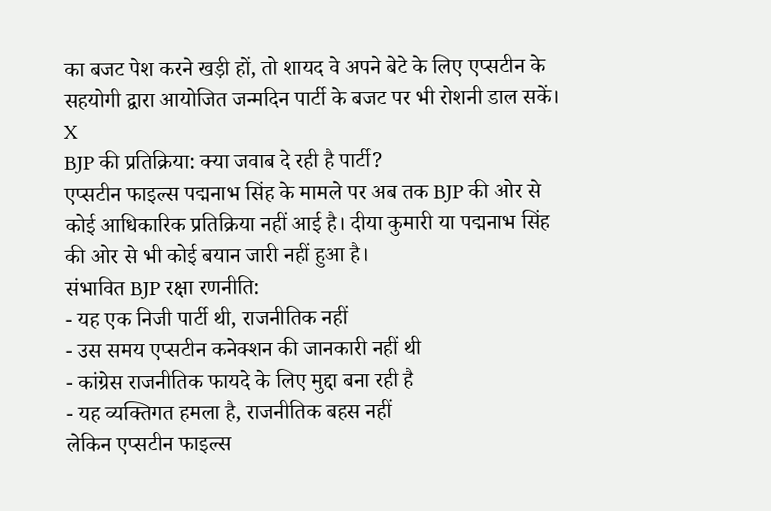का बजट पेश करने खड़ी हों, तो शायद वे अपने बेटे के लिए एप्सटीन के सहयोगी द्वारा आयोजित जन्मदिन पार्टी के बजट पर भी रोशनी डाल सकें। X
BJP की प्रतिक्रिया: क्या जवाब दे रही है पार्टी?
एप्सटीन फाइल्स पद्मनाभ सिंह के मामले पर अब तक BJP की ओर से कोई आधिकारिक प्रतिक्रिया नहीं आई है। दीया कुमारी या पद्मनाभ सिंह की ओर से भी कोई बयान जारी नहीं हुआ है।
संभावित BJP रक्षा रणनीति:
- यह एक निजी पार्टी थी, राजनीतिक नहीं
- उस समय एप्सटीन कनेक्शन की जानकारी नहीं थी
- कांग्रेस राजनीतिक फायदे के लिए मुद्दा बना रही है
- यह व्यक्तिगत हमला है, राजनीतिक बहस नहीं
लेकिन एप्सटीन फाइल्स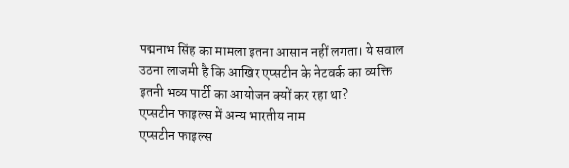पद्मनाभ सिंह का मामला इतना आसान नहीं लगता। ये सवाल उठना लाजमी है कि आखिर एप्सटीन के नेटवर्क का व्यक्ति इतनी भव्य पार्टी का आयोजन क्यों कर रहा था?
एप्सटीन फाइल्स में अन्य भारतीय नाम
एप्सटीन फाइल्स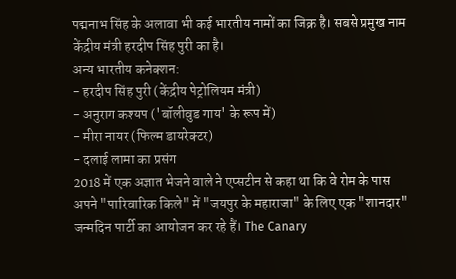पद्मनाभ सिंह के अलावा भी कई भारतीय नामों का जिक्र है। सबसे प्रमुख नाम केंद्रीय मंत्री हरदीप सिंह पुरी का है।
अन्य भारतीय कनेक्शन:
- हरदीप सिंह पुरी (केंद्रीय पेट्रोलियम मंत्री)
- अनुराग कश्यप ('बॉलीवुड गाय' के रूप में)
- मीरा नायर (फिल्म डायरेक्टर)
- दलाई लामा का प्रसंग
2018 में एक अज्ञात भेजने वाले ने एप्सटीन से कहा था कि वे रोम के पास अपने "पारिवारिक किले" में "जयपुर के महाराजा" के लिए एक "शानदार" जन्मदिन पार्टी का आयोजन कर रहे हैं। The Canary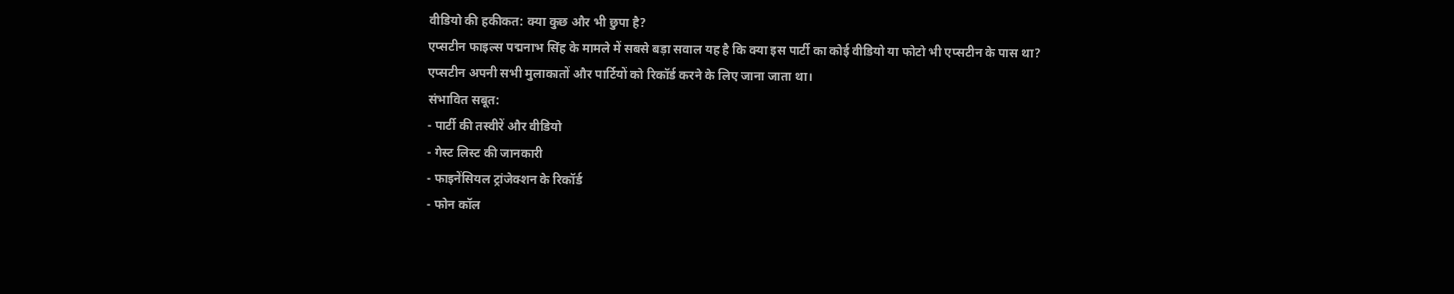वीडियो की हकीकत: क्या कुछ और भी छुपा है?
एप्सटीन फाइल्स पद्मनाभ सिंह के मामले में सबसे बड़ा सवाल यह है कि क्या इस पार्टी का कोई वीडियो या फोटो भी एप्सटीन के पास था? एप्सटीन अपनी सभी मुलाकातों और पार्टियों को रिकॉर्ड करने के लिए जाना जाता था।
संभावित सबूत:
- पार्टी की तस्वीरें और वीडियो
- गेस्ट लिस्ट की जानकारी
- फाइनेंसियल ट्रांजेक्शन के रिकॉर्ड
- फोन कॉल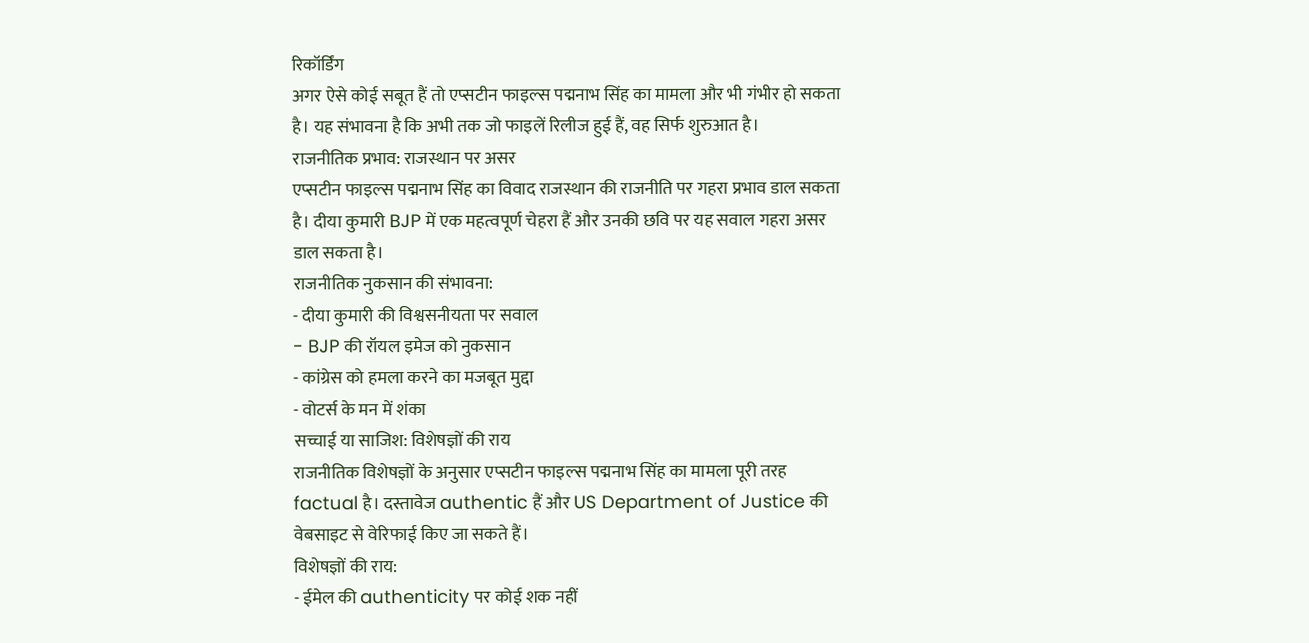रिकॉर्डिंग
अगर ऐसे कोई सबूत हैं तो एप्सटीन फाइल्स पद्मनाभ सिंह का मामला और भी गंभीर हो सकता है। यह संभावना है कि अभी तक जो फाइलें रिलीज हुई हैं, वह सिर्फ शुरुआत है।
राजनीतिक प्रभाव: राजस्थान पर असर
एप्सटीन फाइल्स पद्मनाभ सिंह का विवाद राजस्थान की राजनीति पर गहरा प्रभाव डाल सकता है। दीया कुमारी BJP में एक महत्वपूर्ण चेहरा हैं और उनकी छवि पर यह सवाल गहरा असर डाल सकता है।
राजनीतिक नुकसान की संभावना:
- दीया कुमारी की विश्वसनीयता पर सवाल
- BJP की रॉयल इमेज को नुकसान
- कांग्रेस को हमला करने का मजबूत मुद्दा
- वोटर्स के मन में शंका
सच्चाई या साजिश: विशेषज्ञों की राय
राजनीतिक विशेषज्ञों के अनुसार एप्सटीन फाइल्स पद्मनाभ सिंह का मामला पूरी तरह factual है। दस्तावेज authentic हैं और US Department of Justice की वेबसाइट से वेरिफाई किए जा सकते हैं।
विशेषज्ञों की राय:
- ईमेल की authenticity पर कोई शक नहीं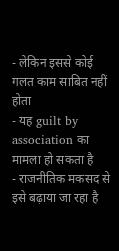- लेकिन इससे कोई गलत काम साबित नहीं होता
- यह guilt by association का मामला हो सकता है
- राजनीतिक मकसद से इसे बढ़ाया जा रहा है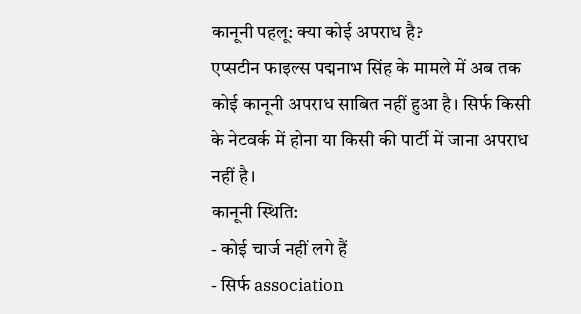कानूनी पहलू: क्या कोई अपराध है?
एप्सटीन फाइल्स पद्मनाभ सिंह के मामले में अब तक कोई कानूनी अपराध साबित नहीं हुआ है। सिर्फ किसी के नेटवर्क में होना या किसी की पार्टी में जाना अपराध नहीं है।
कानूनी स्थिति:
- कोई चार्ज नहीं लगे हैं
- सिर्फ association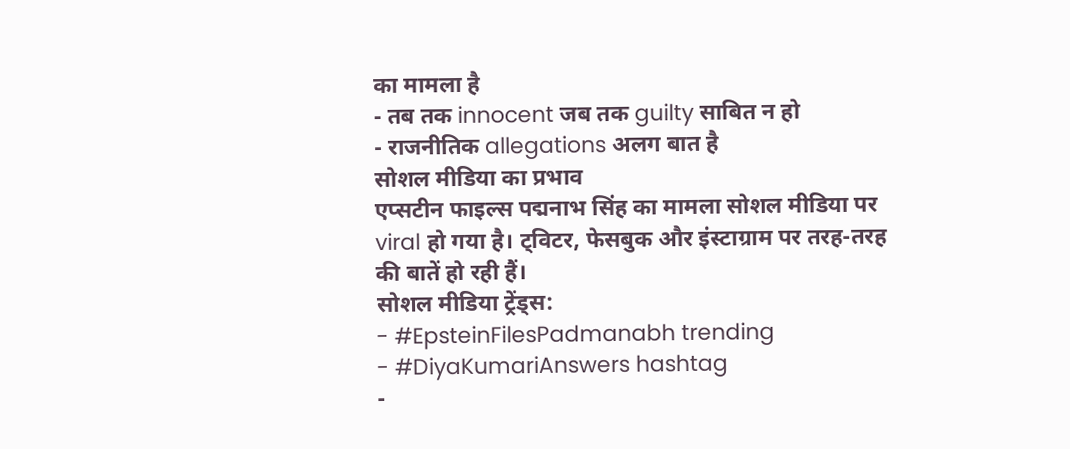का मामला है
- तब तक innocent जब तक guilty साबित न हो
- राजनीतिक allegations अलग बात है
सोशल मीडिया का प्रभाव
एप्सटीन फाइल्स पद्मनाभ सिंह का मामला सोशल मीडिया पर viral हो गया है। ट्विटर, फेसबुक और इंस्टाग्राम पर तरह-तरह की बातें हो रही हैं।
सोशल मीडिया ट्रेंड्स:
- #EpsteinFilesPadmanabh trending
- #DiyaKumariAnswers hashtag
-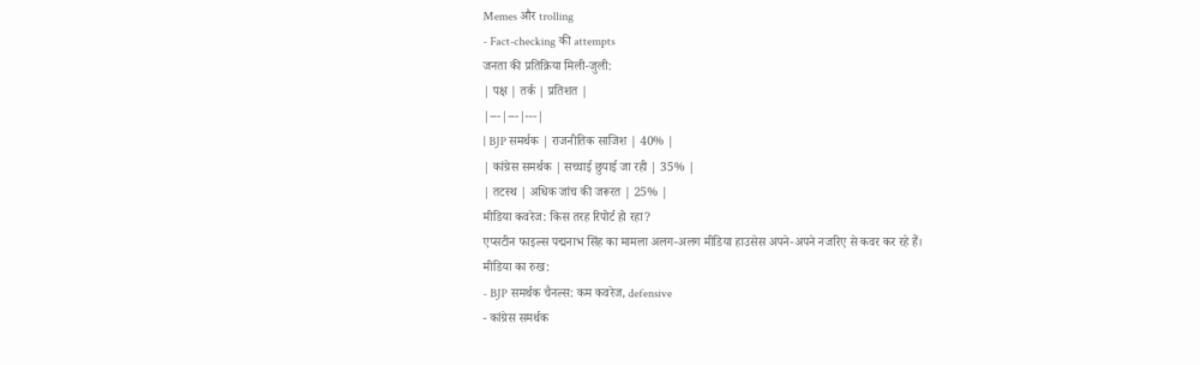Memes और trolling
- Fact-checking की attempts
जनता की प्रतिक्रिया मिली-जुली:
| पक्ष | तर्क | प्रतिशत |
|---|---|---|
| BJP समर्थक | राजनीतिक साजिश | 40% |
| कांग्रेस समर्थक | सच्चाई छुपाई जा रही | 35% |
| तटस्थ | अधिक जांच की जरूरत | 25% |
मीडिया कवरेज: किस तरह रिपोर्ट हो रहा?
एप्सटीन फाइल्स पद्मनाभ सिंह का मामला अलग-अलग मीडिया हाउसेस अपने-अपने नजरिए से कवर कर रहे हैं।
मीडिया का रुख:
- BJP समर्थक चैनल्स: कम कवरेज, defensive
- कांग्रेस समर्थक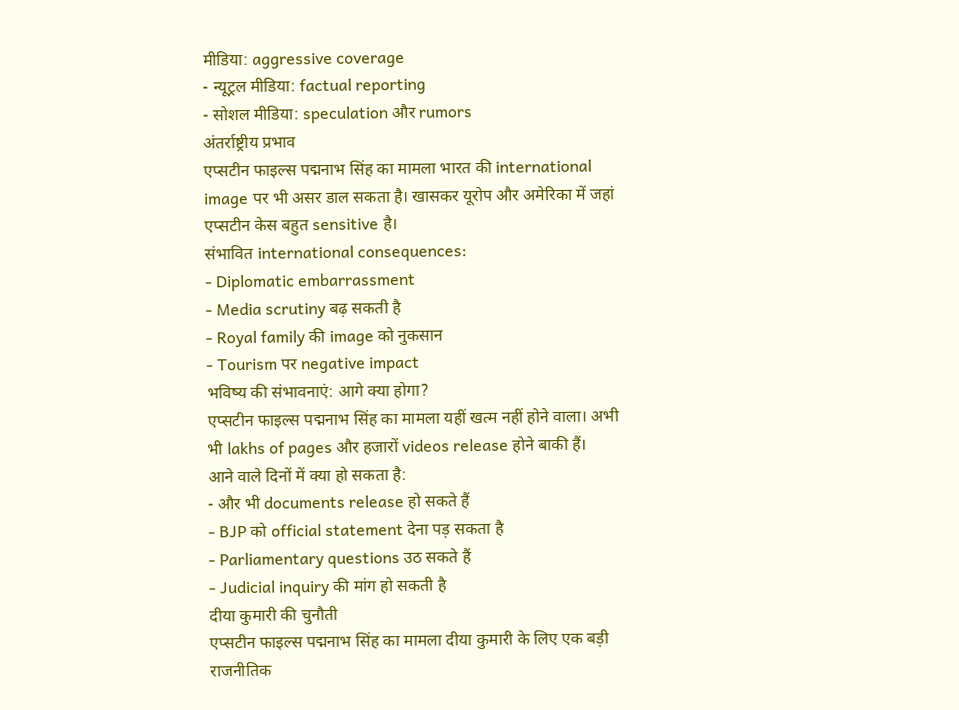मीडिया: aggressive coverage
- न्यूट्रल मीडिया: factual reporting
- सोशल मीडिया: speculation और rumors
अंतर्राष्ट्रीय प्रभाव
एप्सटीन फाइल्स पद्मनाभ सिंह का मामला भारत की international image पर भी असर डाल सकता है। खासकर यूरोप और अमेरिका में जहां एप्सटीन केस बहुत sensitive है।
संभावित international consequences:
- Diplomatic embarrassment
- Media scrutiny बढ़ सकती है
- Royal family की image को नुकसान
- Tourism पर negative impact
भविष्य की संभावनाएं: आगे क्या होगा?
एप्सटीन फाइल्स पद्मनाभ सिंह का मामला यहीं खत्म नहीं होने वाला। अभी भी lakhs of pages और हजारों videos release होने बाकी हैं।
आने वाले दिनों में क्या हो सकता है:
- और भी documents release हो सकते हैं
- BJP को official statement देना पड़ सकता है
- Parliamentary questions उठ सकते हैं
- Judicial inquiry की मांग हो सकती है
दीया कुमारी की चुनौती
एप्सटीन फाइल्स पद्मनाभ सिंह का मामला दीया कुमारी के लिए एक बड़ी राजनीतिक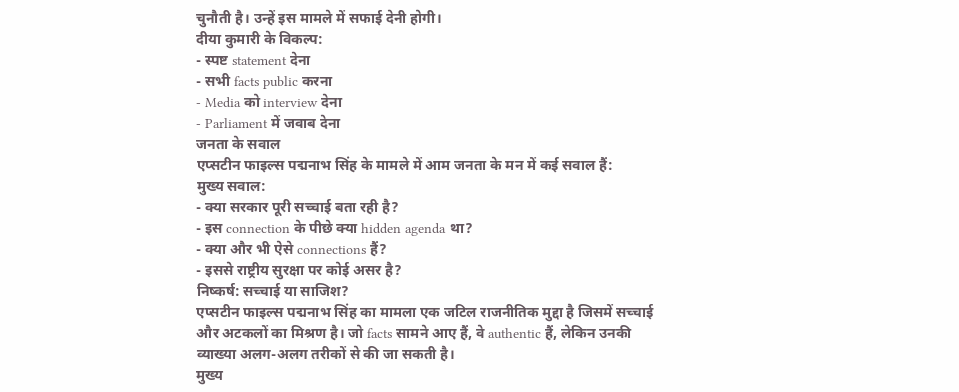चुनौती है। उन्हें इस मामले में सफाई देनी होगी।
दीया कुमारी के विकल्प:
- स्पष्ट statement देना
- सभी facts public करना
- Media को interview देना
- Parliament में जवाब देना
जनता के सवाल
एप्सटीन फाइल्स पद्मनाभ सिंह के मामले में आम जनता के मन में कई सवाल हैं:
मुख्य सवाल:
- क्या सरकार पूरी सच्चाई बता रही है?
- इस connection के पीछे क्या hidden agenda था?
- क्या और भी ऐसे connections हैं?
- इससे राष्ट्रीय सुरक्षा पर कोई असर है?
निष्कर्ष: सच्चाई या साजिश?
एप्सटीन फाइल्स पद्मनाभ सिंह का मामला एक जटिल राजनीतिक मुद्दा है जिसमें सच्चाई और अटकलों का मिश्रण है। जो facts सामने आए हैं, वे authentic हैं, लेकिन उनकी व्याख्या अलग-अलग तरीकों से की जा सकती है।
मुख्य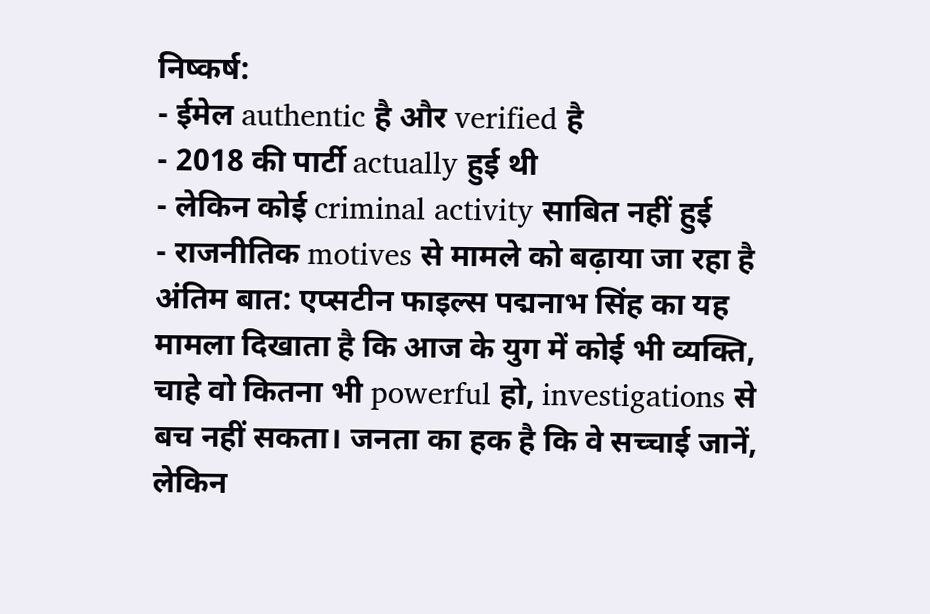निष्कर्ष:
- ईमेल authentic है और verified है
- 2018 की पार्टी actually हुई थी
- लेकिन कोई criminal activity साबित नहीं हुई
- राजनीतिक motives से मामले को बढ़ाया जा रहा है
अंतिम बात: एप्सटीन फाइल्स पद्मनाभ सिंह का यह मामला दिखाता है कि आज के युग में कोई भी व्यक्ति, चाहे वो कितना भी powerful हो, investigations से बच नहीं सकता। जनता का हक है कि वे सच्चाई जानें, लेकिन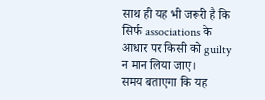साथ ही यह भी जरूरी है कि सिर्फ associations के आधार पर किसी को guilty न मान लिया जाए।
समय बताएगा कि यह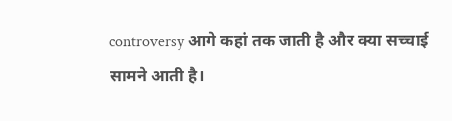controversy आगे कहां तक जाती है और क्या सच्चाई सामने आती है।